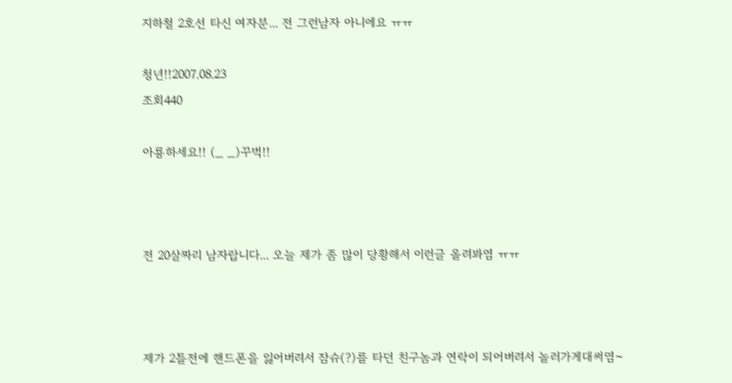지하철 2호선 타신 여자분... 전 그런남자 아니에요 ㅠㅠ

청년!!2007.08.23
조회440

아룡하세요!! (_ _)꾸벅!!



전 20살짜리 남자랍니다... 오늘 제가 좀 많이 당황해서 이런글 올려봐염 ㅠㅠ



제가 2틀전에 핸드폰을 잃어버려서 잠슈(?)를 타던 친구놈과 연락이 되어버려서 놀러가게대써염~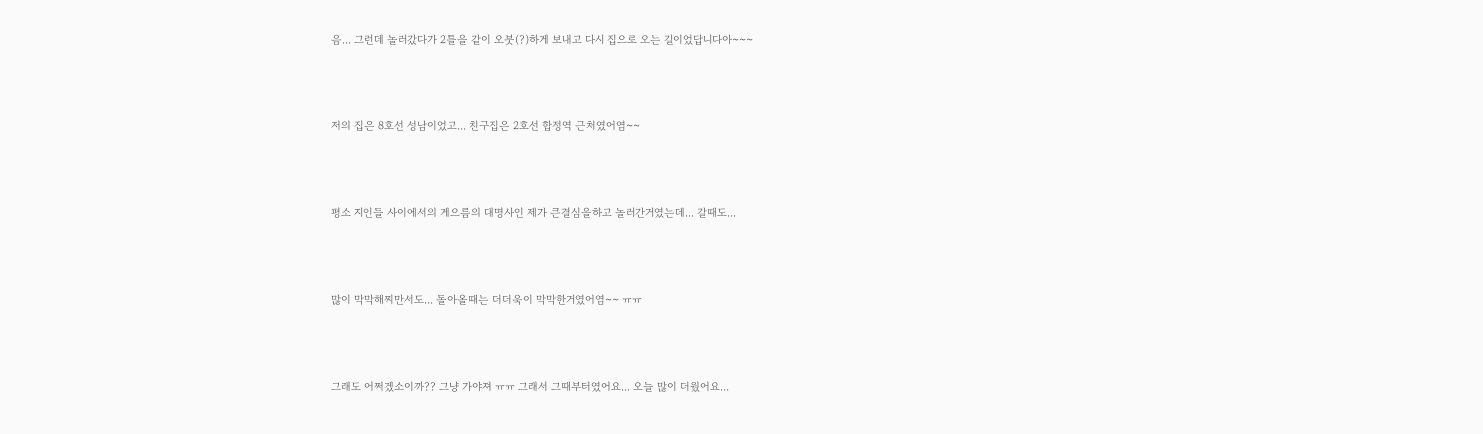음... 그런데 놀러갔다가 2틀을 같이 오붓(?)하게 보내고 다시 집으로 오는 길이었답니다아~~~



저의 집은 8호선 성남이었고... 친구집은 2호선 합정역 근처였어염~~



평소 지인들 사이에서의 게으름의 대명사인 제가 큰결심을하고 놀러간거였는데... 갈때도...



많이 막막해찌만서도... 돌아올때는 더더욱이 막막한거였어염~~ ㅠㅠ



그래도 어쩌겠소이까?? 그냥 가야져 ㅠㅠ 그래서 그때부터였어요... 오늘 많이 더웠어요...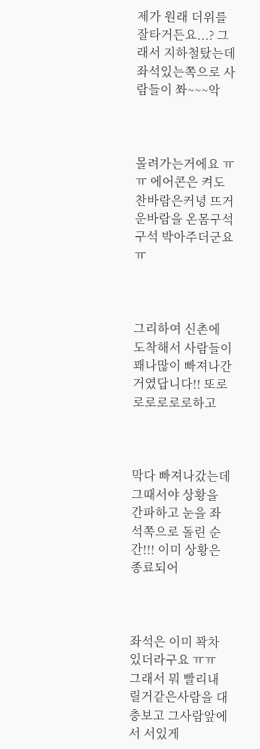제가 원래 더위를 잘타거든요...? 그래서 지하철탔는데 좌석있는쪽으로 사람들이 쫘~~~악



몰려가는거에요 ㅠㅠ 에어콘은 켜도 찬바람은커녕 뜨거운바람을 온몸구석구석 박아주더군요 ㅠ



그리하여 신촌에 도착해서 사람들이 꽤나많이 빠져나간거였답니다!! 또로로로로로로하고



막다 빠져나갔는데 그때서야 상황을 간파하고 눈을 좌석쪽으로 돌린 순간!!! 이미 상황은 종료되어



좌석은 이미 꽉차있더라구요 ㅠㅠ 그래서 뭐 빨리내릴거같은사람을 대충보고 그사람앞에서 서있게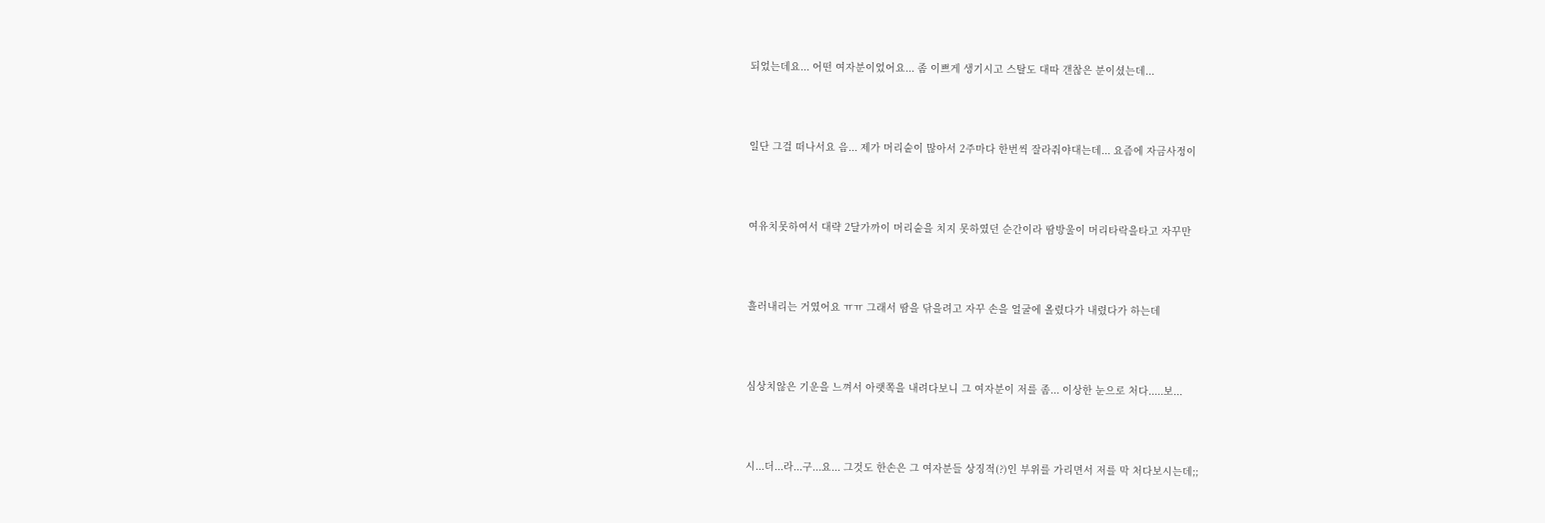되었는데요... 어떤 여자분이었어요... 좀 이쁘게 생기시고 스탈도 대따 갠찮은 분이셨는데...



일단 그걸 떠나서요 음... 제가 머리숱이 많아서 2주마다 한번씩 잘라줘야대는데... 요즘에 자금사정이



여유치못하여서 대략 2달가까이 머리숱을 치지 못하였던 순간이라 땀방울이 머리타락을타고 자꾸만



흘러내리는 거였어요 ㅠㅠ 그래서 땀을 닦을려고 자꾸 손을 얼굴에 올렸다가 내렸다가 하는데



심상치않은 기운을 느껴서 아랫쪽을 내려다보니 그 여자분이 저를 좀... 이상한 눈으로 처다.....보...



시...더...라...구...요... 그것도 한손은 그 여자분들 상징적(?)인 부위를 가리면서 저를 막 처다보시는데;;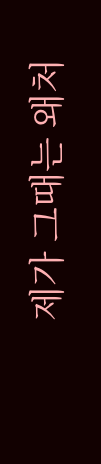제가 그때는 왜처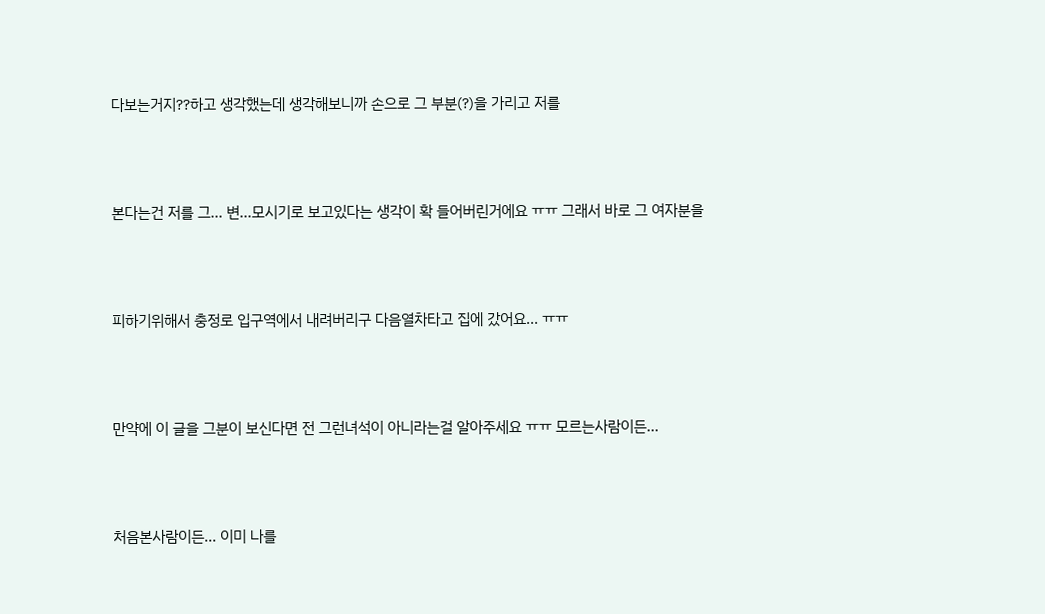다보는거지??하고 생각했는데 생각해보니까 손으로 그 부분(?)을 가리고 저를



본다는건 저를 그... 변...모시기로 보고있다는 생각이 확 들어버린거에요 ㅠㅠ 그래서 바로 그 여자분을



피하기위해서 충정로 입구역에서 내려버리구 다음열차타고 집에 갔어요... ㅠㅠ



만약에 이 글을 그분이 보신다면 전 그런녀석이 아니라는걸 알아주세요 ㅠㅠ 모르는사람이든...



처음본사람이든... 이미 나를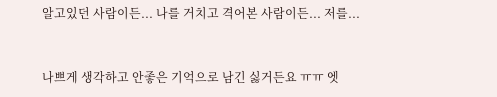알고있던 사람이든... 나를 거치고 격어본 사람이든... 저를...



나쁘게 생각하고 안좋은 기억으로 남긴 싫거든요 ㅠㅠ 엣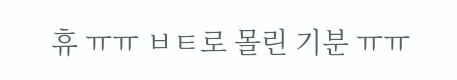휴 ㅠㅠ ㅂㅌ로 몰린 기분 ㅠㅠ